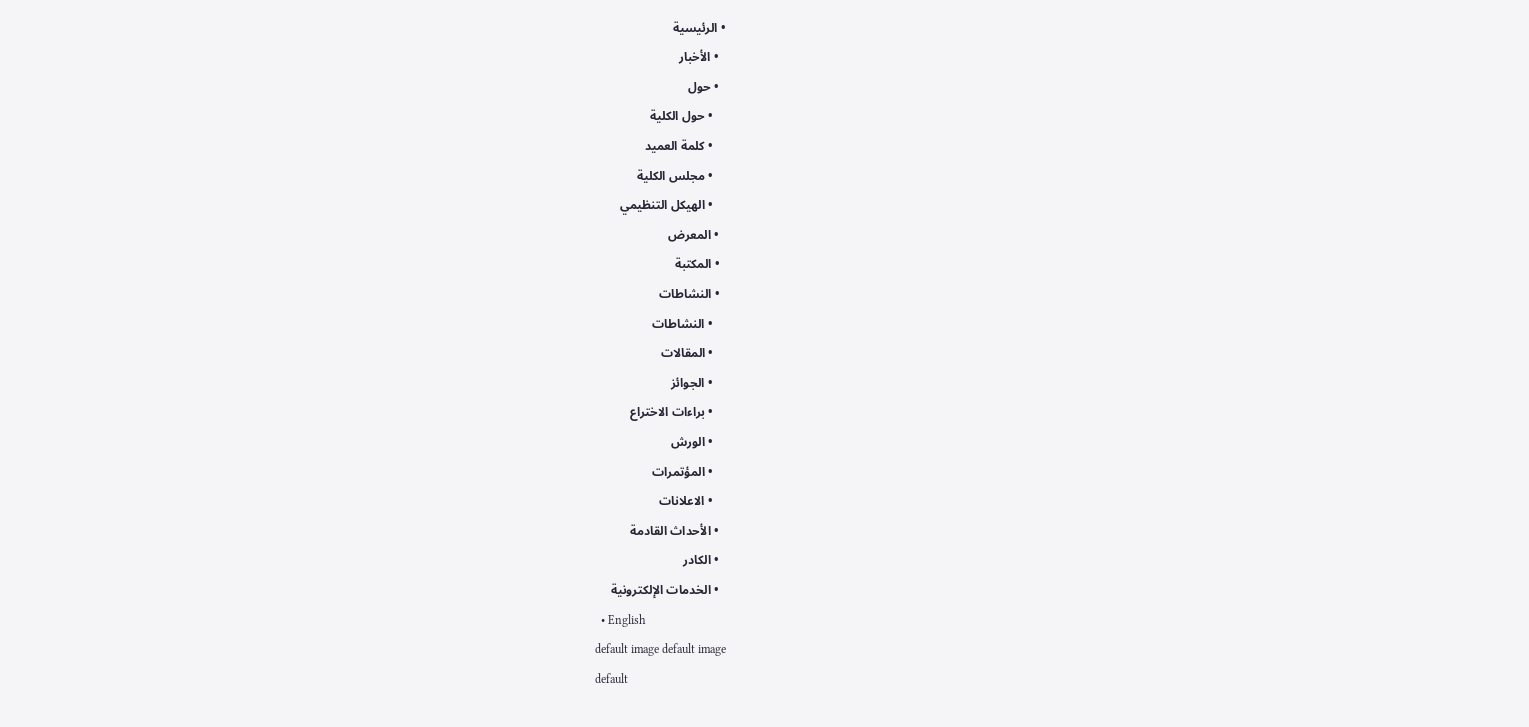• الرئيسية
  • الأخبار
  • حول
    • حول الكلية
    • كلمة العميد
    • مجلس الكلية
    • الهيكل التنظيمي
  • المعرض
  • المكتبة
  • النشاطات
    • النشاطات
    • المقالات
    • الجوائز
    • براءات الاختراع
    • الورش
    • المؤتمرات
    • الاعلانات
  • الأحداث القادمة
  • الكادر
  • الخدمات الإلكترونية
  • English
default image default image
default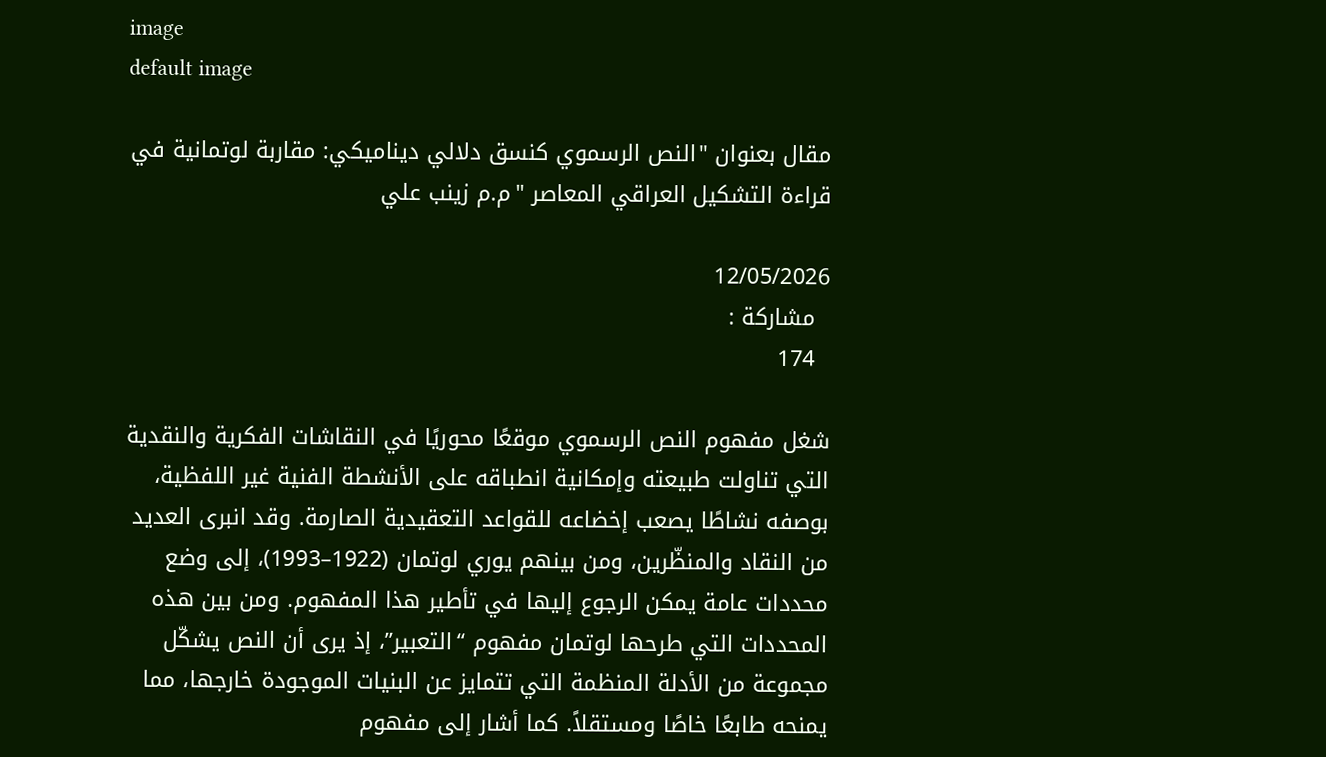image
default image

مقال بعنوان "النص الرسموي كنسق دلالي ديناميكي: مقاربة لوتمانية في قراءة التشكيل العراقي المعاصر "م.م زينب علي

12/05/2026
  مشاركة :
  174

شغل مفهوم النص الرسموي موقعًا محوريًا في النقاشات الفكرية والنقدية التي تناولت طبيعته وإمكانية انطباقه على الأنشطة الفنية غير اللفظية، بوصفه نشاطًا يصعب إخضاعه للقواعد التعقيدية الصارمة. وقد انبرى العديد من النقاد والمنظّرين، ومن بينهم يوري لوتمان (1922–1993)، إلى وضع محددات عامة يمكن الرجوع إليها في تأطير هذا المفهوم. ومن بين هذه المحددات التي طرحها لوتمان مفهوم “التعبير”، إذ يرى أن النص يشكّل مجموعة من الأدلة المنظمة التي تتمايز عن البنيات الموجودة خارجها، مما يمنحه طابعًا خاصًا ومستقلاً. كما أشار إلى مفهوم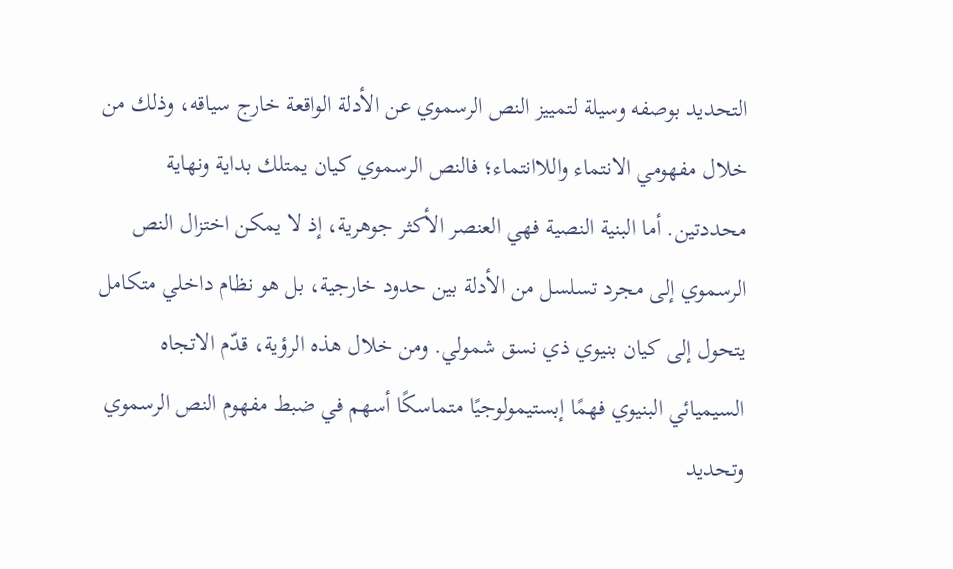التحديد بوصفه وسيلة لتمييز النص الرسموي عن الأدلة الواقعة خارج سياقه، وذلك من خلال مفهومي الانتماء واللاانتماء؛ فالنص الرسموي كيان يمتلك بداية ونهاية محددتين. أما البنية النصية فهي العنصر الأكثر جوهرية، إذ لا يمكن اختزال النص الرسموي إلى مجرد تسلسل من الأدلة بين حدود خارجية، بل هو نظام داخلي متكامل يتحول إلى كيان بنيوي ذي نسق شمولي. ومن خلال هذه الرؤية، قدّم الاتجاه السيميائي البنيوي فهمًا إبستيمولوجيًا متماسكًا أسهم في ضبط مفهوم النص الرسموي وتحديد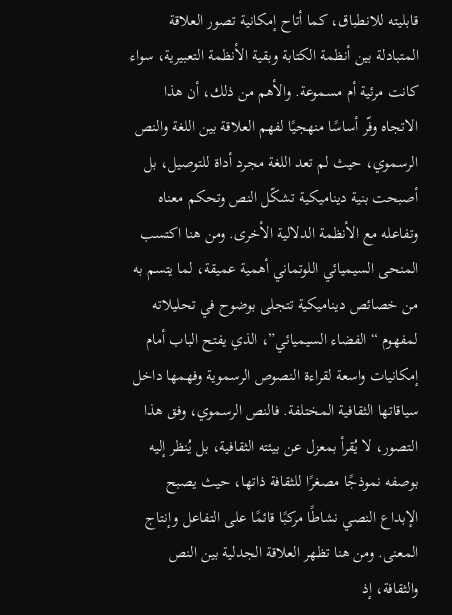قابليته للانطباق، كما أتاح إمكانية تصور العلاقة المتبادلة بين أنظمة الكتابة وبقية الأنظمة التعبيرية، سواء كانت مرئية أم مسموعة. والأهم من ذلك، أن هذا الاتجاه وفّر أساسًا منهجيًا لفهم العلاقة بين اللغة والنص الرسموي، حيث لم تعد اللغة مجرد أداة للتوصيل، بل أصبحت بنية ديناميكية تشكّل النص وتحكم معناه وتفاعله مع الأنظمة الدلالية الأخرى. ومن هنا اكتسب المنحى السيميائي اللوتماني أهمية عميقة، لما يتسم به من خصائص ديناميكية تتجلى بوضوح في تحليلاته لمفهوم “الفضاء السيميائي”، الذي يفتح الباب أمام إمكانيات واسعة لقراءة النصوص الرسموية وفهمها داخل سياقاتها الثقافية المختلفة. فالنص الرسموي، وفق هذا التصور، لا يُقرأ بمعزل عن بيئته الثقافية، بل يُنظر إليه بوصفه نموذجًا مصغرًا للثقافة ذاتها، حيث يصبح الإبداع النصي نشاطًا مركبًا قائمًا على التفاعل وإنتاج المعنى. ومن هنا تظهر العلاقة الجدلية بين النص والثقافة، إذ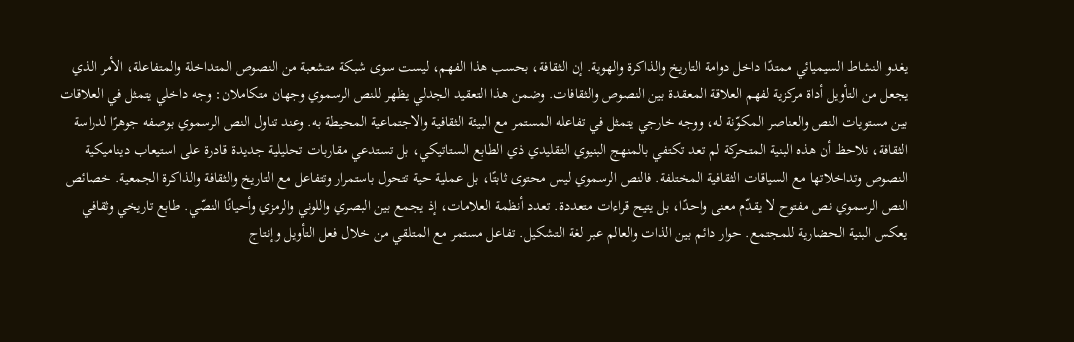يغدو النشاط السيميائي ممتدًا داخل دوامة التاريخ والذاكرة والهوية. إن الثقافة، بحسب هذا الفهم، ليست سوى شبكة متشعبة من النصوص المتداخلة والمتفاعلة، الأمر الذي يجعل من التأويل أداة مركزية لفهم العلاقة المعقدة بين النصوص والثقافات. وضمن هذا التعقيد الجدلي يظهر للنص الرسموي وجهان متكاملان: وجه داخلي يتمثل في العلاقات بين مستويات النص والعناصر المكوّنة له، ووجه خارجي يتمثل في تفاعله المستمر مع البيئة الثقافية والاجتماعية المحيطة به. وعند تناول النص الرسموي بوصفه جوهرًا لدراسة الثقافة، نلاحظ أن هذه البنية المتحركة لم تعد تكتفي بالمنهج البنيوي التقليدي ذي الطابع الستاتيكي، بل تستدعي مقاربات تحليلية جديدة قادرة على استيعاب ديناميكية النصوص وتداخلاتها مع السياقات الثقافية المختلفة. فالنص الرسموي ليس محتوى ثابتًا، بل عملية حية تتحول باستمرار وتتفاعل مع التاريخ والثقافة والذاكرة الجمعية. خصائص النص الرسموي نص مفتوح لا يقدّم معنى واحدًا، بل يتيح قراءات متعددة. تعدد أنظمة العلامات، إذ يجمع بين البصري واللوني والرمزي وأحيانًا النصّي. طابع تاريخي وثقافي يعكس البنية الحضارية للمجتمع. حوار دائم بين الذات والعالم عبر لغة التشكيل. تفاعل مستمر مع المتلقي من خلال فعل التأويل وإنتاج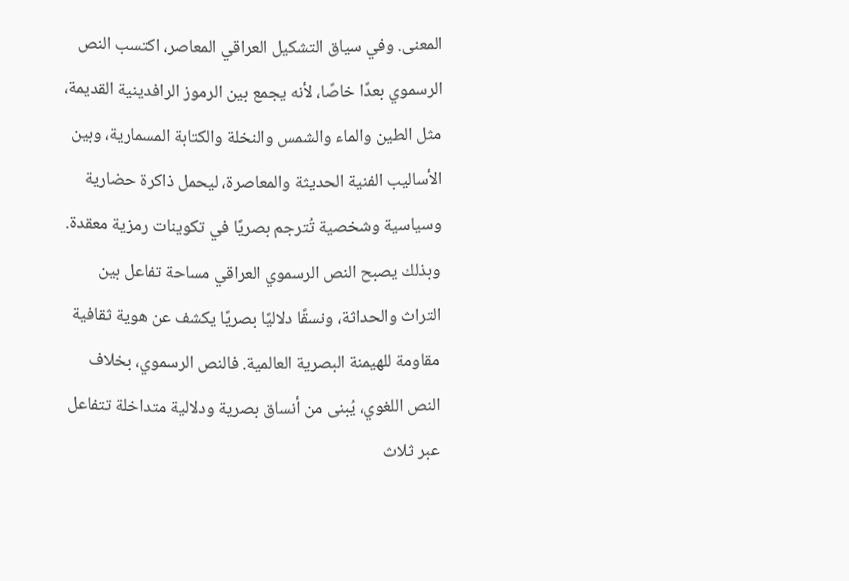المعنى. وفي سياق التشكيل العراقي المعاصر، اكتسب النص الرسموي بعدًا خاصًا، لأنه يجمع بين الرموز الرافدينية القديمة، مثل الطين والماء والشمس والنخلة والكتابة المسمارية، وبين الأساليب الفنية الحديثة والمعاصرة، ليحمل ذاكرة حضارية وسياسية وشخصية تُترجم بصريًا في تكوينات رمزية معقدة. وبذلك يصبح النص الرسموي العراقي مساحة تفاعل بين التراث والحداثة، ونسقًا دلاليًا بصريًا يكشف عن هوية ثقافية مقاومة للهيمنة البصرية العالمية. فالنص الرسموي، بخلاف النص اللغوي، يُبنى من أنساق بصرية ودلالية متداخلة تتفاعل عبر ثلاث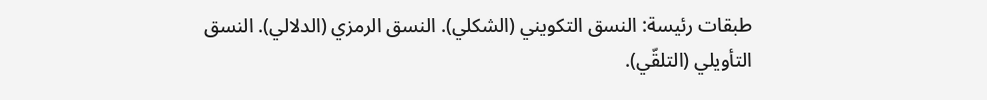طبقات رئيسة: النسق التكويني (الشكلي). النسق الرمزي (الدلالي). النسق التأويلي (التلقّي).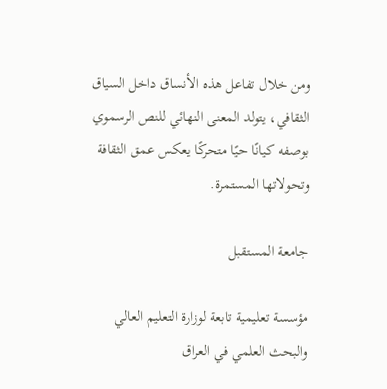ومن خلال تفاعل هذه الأنساق داخل السياق الثقافي، يتولد المعنى النهائي للنص الرسموي بوصفه كيانًا حيًا متحركًا يعكس عمق الثقافة وتحولاتها المستمرة.

جامعة المستقبل

مؤسسة تعليمية تابعة لوزارة التعليم العالي والبحث العلمي في العراق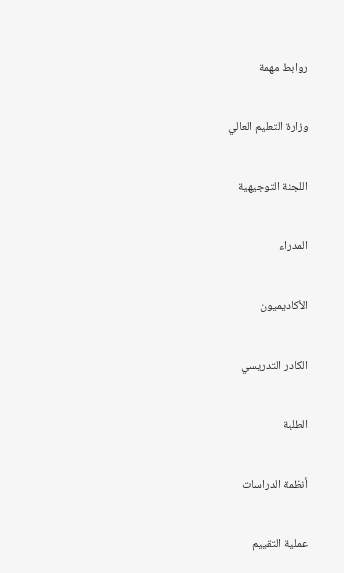روابط مهمة

وزارة التعليم العالي

اللجنة التوجيهية

المدراء

الأكاديميون

الكادر التدريسي

الطلبة

أنظمة الدراسات

عملية التقييم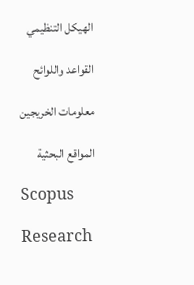الهيكل التنظيمي

القواعد واللوائح

معلومات الخريجين

المواقع البحثية

Scopus

Research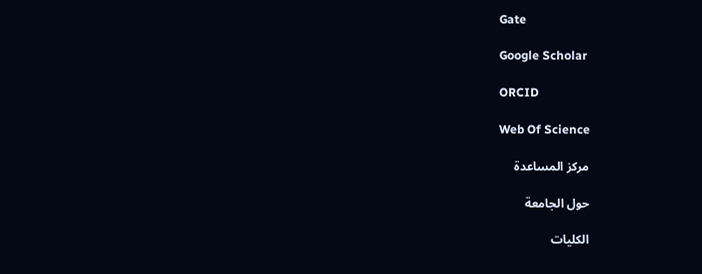Gate

Google Scholar

ORCID

Web Of Science

مركز المساعدة

حول الجامعة

الكليات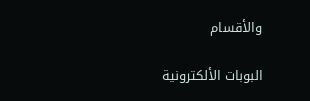والأقسام

البوبات الألكترونية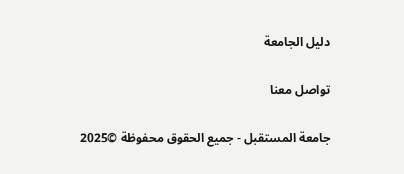دليل الجامعة

تواصل معنا

جامعة المستقبل - جميع الحقوق محفوظة ©2025